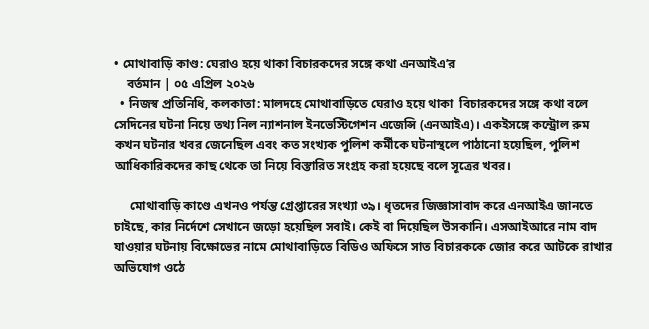• মোথাবাড়ি কাণ্ড: ঘেরাও হয়ে থাকা বিচারকদের সঙ্গে কথা এনআইএ’র
    বর্তমান | ০৫ এপ্রিল ২০২৬
  • নিজস্ব প্রতিনিধি, কলকাতা: মালদহে মোথাবাড়িতে ঘেরাও হয়ে থাকা  বিচারকদের সঙ্গে কথা বলে সেদিনের ঘটনা নিয়ে তথ্য নিল ন্যাশনাল ইনভেস্টিগেশন এজেন্সি (এনআইএ)। একইসঙ্গে কন্ট্রোল রুম   কখন ঘটনার খবর জেনেছিল এবং কত সংখ্যক পুলিশ কর্মীকে ঘটনাস্থলে পাঠানো হয়েছিল, পুলিশ আধিকারিকদের কাছ থেকে তা নিয়ে বিস্তারিত সংগ্রহ করা হয়েছে বলে সূত্রের খবর।

     মোথাবাড়ি কাণ্ডে এখনও পর্যন্ত গ্রেপ্তারের সংখ্যা ৩৯। ধৃতদের জিজ্ঞাসাবাদ করে এনআইএ জানতে চাইছে, কার নির্দেশে সেখানে জড়ো হয়েছিল সবাই। কেই বা দিয়েছিল উসকানি। এসআইআরে নাম বাদ যাওয়ার ঘটনায় বিক্ষোভের নামে মোথাবাড়িতে বিডিও অফিসে সাত বিচারককে জোর করে আটকে রাখার অভিযোগ ওঠে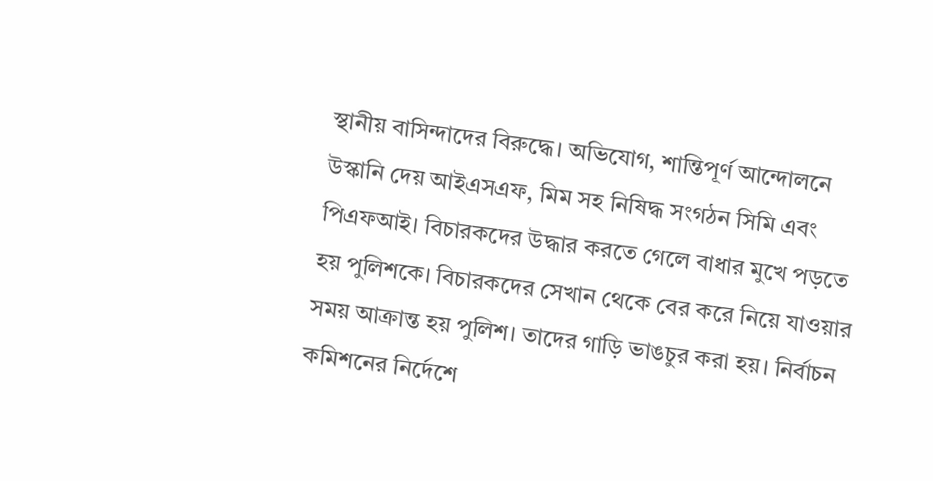স্থানীয় বাসিন্দাদের বিরুদ্ধে। অভিযোগ, শান্তিপূর্ণ আন্দোলনে উস্কানি দেয় আইএসএফ, মিম সহ নিষিদ্ধ সংগঠন সিমি এবং পিএফআই। বিচারকদের উদ্ধার করতে গেলে বাধার মুখে পড়তে হয় পুলিশকে। বিচারকদের সেখান থেকে বের করে নিয়ে যাওয়ার সময় আক্রান্ত হয় পুলিশ। তাদের গাড়ি ভাঙচুর করা হয়। নির্বাচন কমিশনের নির্দেশে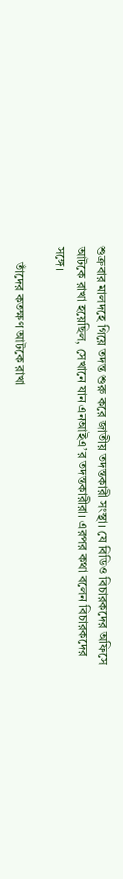শুক্রবার মালদহে গিয়ে তদন্ত শুরু করে জাতীয় তদন্তকারী সংস্থা। যে বিডিও বিচারকদের অফিসে আটকে রাখা হয়েছিল, সেখানে যান এনআইএ’র তদন্তকারীরা। এরপর কথা বলেন বিচারকদের সঙ্গে।

     তাঁদের কতক্ষণ আটকে রাখা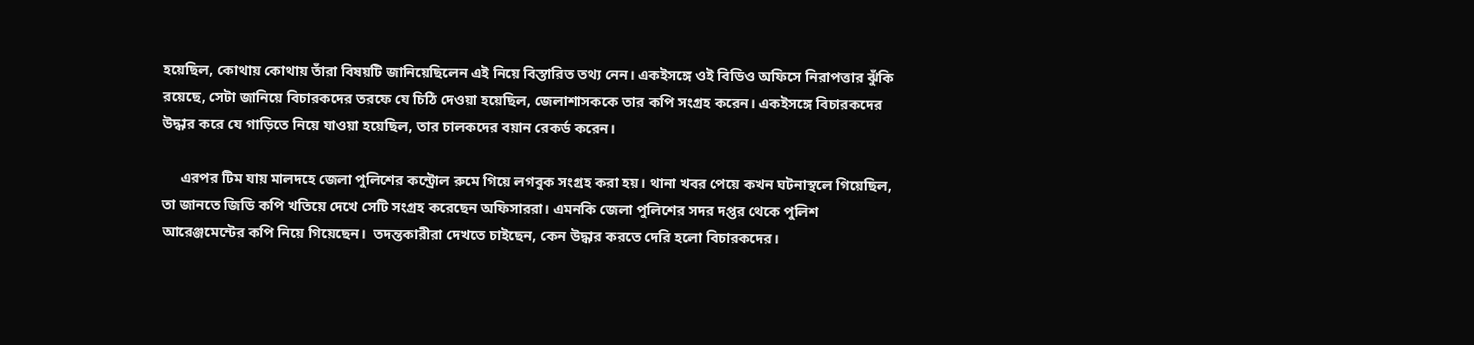হয়েছিল, কোথায় কোথায় তাঁরা বিষয়টি জানিয়েছিলেন এই নিয়ে বিস্তারিত তথ্য নেন। একইসঙ্গে ওই বিডিও অফিসে নিরাপত্তার ঝুঁকি রয়েছে, সেটা জানিয়ে বিচারকদের তরফে যে চিঠি দেওয়া হয়েছিল, জেলাশাসককে তার কপি সংগ্রহ করেন। একইসঙ্গে বিচারকদের উদ্ধার করে যে গাড়িতে নিয়ে যাওয়া হয়েছিল, তার চালকদের বয়ান রেকর্ড করেন।

     এরপর টিম যায় মালদহে জেলা পুলিশের কন্ট্রোল রুমে গিয়ে লগবুক সংগ্রহ করা হয়। থানা খবর পেয়ে কখন ঘটনাস্থলে গিয়েছিল, তা জানতে জিডি কপি খতিয়ে দেখে সেটি সংগ্রহ করেছেন অফিসাররা। এমনকি জেলা পুলিশের সদর দপ্তর থেকে পুলিশ আরেঞ্জমেন্টের কপি নিয়ে গিয়েছেন।  তদন্তকারীরা দেখতে চাইছেন, কেন উদ্ধার করতে দেরি হলো বিচারকদের।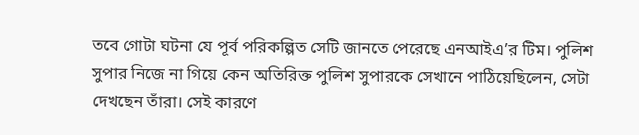তবে গোটা ঘটনা যে পূর্ব পরিকল্পিত সেটি জানতে পেরেছে এনআইএ’র টিম। পুলিশ সুপার নিজে না গিয়ে কেন অতিরিক্ত পুলিশ সুপারকে সেখানে পাঠিয়েছিলেন, সেটা দেখছেন তাঁরা। সেই কারণে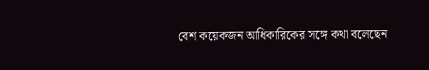বেশ কয়েকজন আধিকারিকের সঙ্গে কথা বলেছেন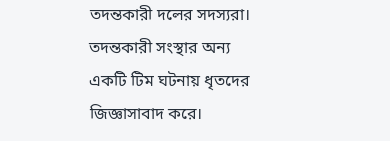তদন্তকারী দলের সদস্যরা। তদন্তকারী সংস্থার অন্য একটি টিম ঘটনায় ধৃতদের জিজ্ঞাসাবাদ করে।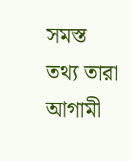সমস্ত তথ্য তারা আগামী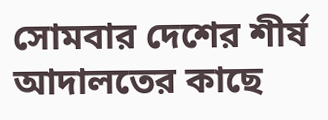সোমবার দেশের শীর্ষ আদালতের কাছে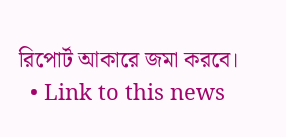রিপোর্ট আকারে জমা করবে।
  • Link to this news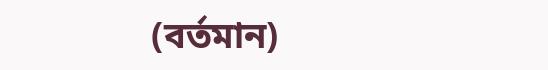(বর্তমান)